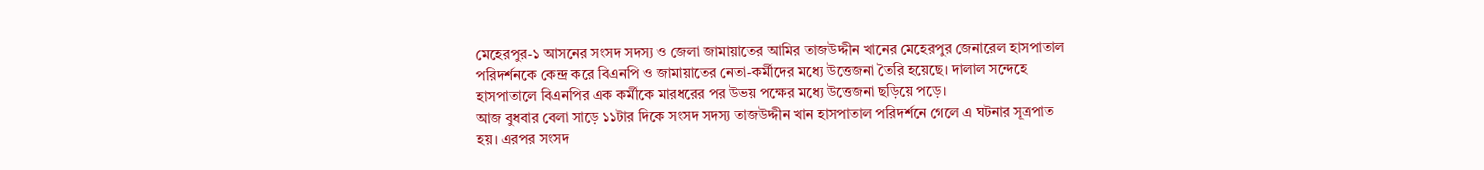মেহেরপুর-১ আসনের সংসদ সদস্য ও জেলা জামায়াতের আমির তাজউদ্দীন খানের মেহেরপুর জেনারেল হাসপাতাল পরিদর্শনকে কেন্দ্র করে বিএনপি ও জামায়াতের নেতা-কর্মীদের মধ্যে উত্তেজনা তৈরি হয়েছে। দালাল সন্দেহে হাসপাতালে বিএনপির এক কর্মীকে মারধরের পর উভয় পক্ষের মধ্যে উত্তেজনা ছড়িয়ে পড়ে।
আজ বুধবার বেলা সাড়ে ১১টার দিকে সংসদ সদস্য তাজউদ্দীন খান হাসপাতাল পরিদর্শনে গেলে এ ঘটনার সূত্রপাত হয়। এরপর সংসদ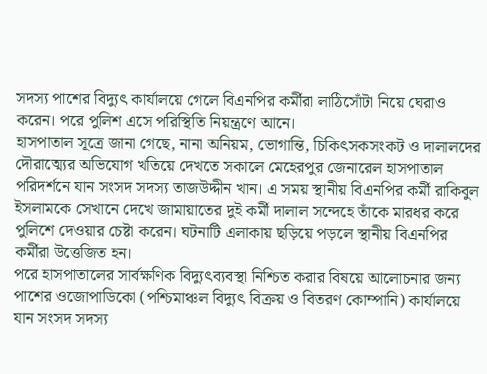সদস্য পাশের বিদ্যুৎ কার্যালয়ে গেলে বিএনপির কর্মীরা লাঠিসোঁটা নিয়ে ঘেরাও করেন। পরে পুলিশ এসে পরিস্থিতি নিয়ন্ত্রণে আনে।
হাসপাতাল সূত্রে জানা গেছে, নানা অনিয়ম, ভোগান্তি, চিকিৎসকসংকট ও দালালদের দৌরাত্ম্যের অভিযোগ খতিয়ে দেখতে সকালে মেহেরপুর জেনারেল হাসপাতাল পরিদর্শনে যান সংসদ সদস্য তাজউদ্দীন খান। এ সময় স্থানীয় বিএনপির কর্মী রাকিবুল ইসলামকে সেখানে দেখে জামায়াতের দুই কর্মী দালাল সন্দেহে তাঁকে মারধর করে পুলিশে দেওয়ার চেষ্টা করেন। ঘটনাটি এলাকায় ছড়িয়ে পড়লে স্থানীয় বিএনপির কর্মীরা উত্তেজিত হন।
পরে হাসপাতালের সার্বক্ষণিক বিদ্যুৎব্যবস্থা নিশ্চিত করার বিষয়ে আলোচনার জন্য পাশের ওজোপাডিকো (পশ্চিমাঞ্চল বিদ্যুৎ বিক্রয় ও বিতরণ কোম্পানি) কার্যালয়ে যান সংসদ সদস্য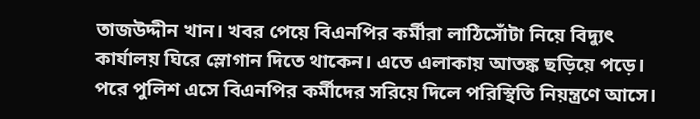তাজউদ্দীন খান। খবর পেয়ে বিএনপির কর্মীরা লাঠিসোঁটা নিয়ে বিদ্যুৎ কার্যালয় ঘিরে স্লোগান দিতে থাকেন। এতে এলাকায় আতঙ্ক ছড়িয়ে পড়ে। পরে পুলিশ এসে বিএনপির কর্মীদের সরিয়ে দিলে পরিস্থিতি নিয়ন্ত্রণে আসে।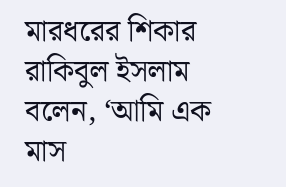মারধরের শিকার রাকিবুল ইসলাম বলেন, ‘আমি এক মাস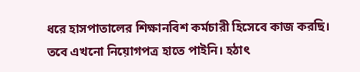ধরে হাসপাতালের শিক্ষানবিশ কর্মচারী হিসেবে কাজ করছি। তবে এখনো নিয়োগপত্র হাতে পাইনি। হঠাৎ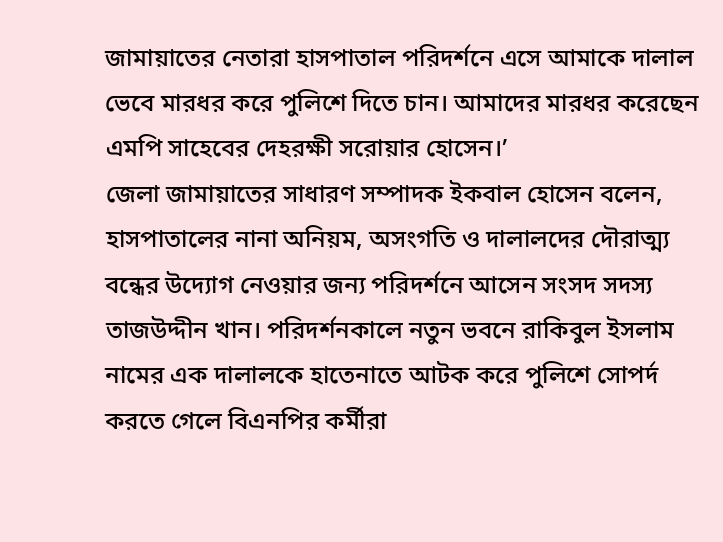জামায়াতের নেতারা হাসপাতাল পরিদর্শনে এসে আমাকে দালাল ভেবে মারধর করে পুলিশে দিতে চান। আমাদের মারধর করেছেন এমপি সাহেবের দেহরক্ষী সরোয়ার হোসেন।’
জেলা জামায়াতের সাধারণ সম্পাদক ইকবাল হোসেন বলেন, হাসপাতালের নানা অনিয়ম, অসংগতি ও দালালদের দৌরাত্ম্য বন্ধের উদ্যোগ নেওয়ার জন্য পরিদর্শনে আসেন সংসদ সদস্য তাজউদ্দীন খান। পরিদর্শনকালে নতুন ভবনে রাকিবুল ইসলাম নামের এক দালালকে হাতেনাতে আটক করে পুলিশে সোপর্দ করতে গেলে বিএনপির কর্মীরা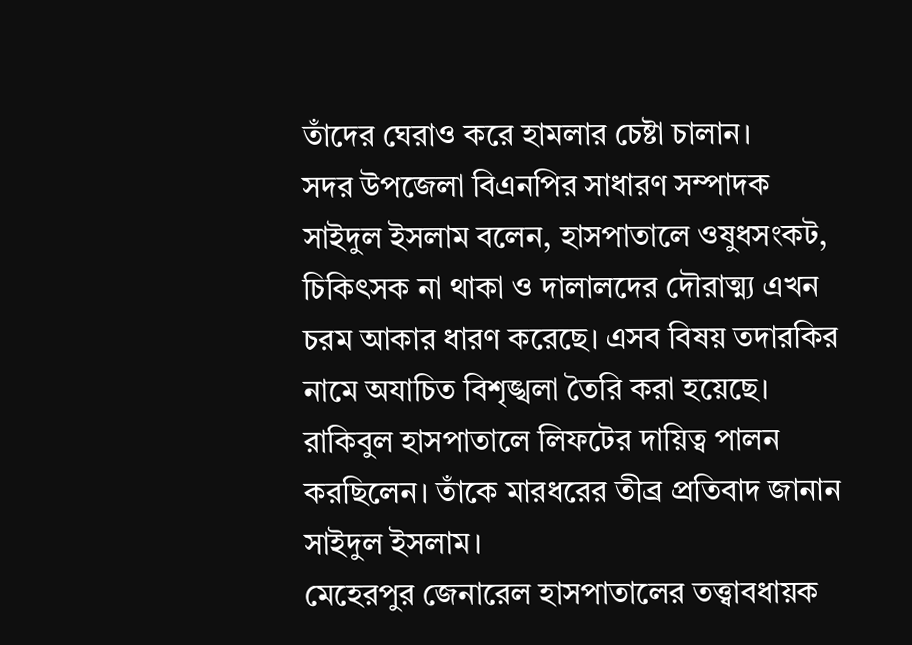তাঁদের ঘেরাও করে হামলার চেষ্টা চালান।
সদর উপজেলা বিএনপির সাধারণ সম্পাদক সাইদুল ইসলাম বলেন, হাসপাতালে ওষুধসংকট, চিকিৎসক না থাকা ও দালালদের দৌরাত্ম্য এখন চরম আকার ধারণ করেছে। এসব বিষয় তদারকির নামে অযাচিত বিশৃঙ্খলা তৈরি করা হয়েছে। রাকিবুল হাসপাতালে লিফটের দায়িত্ব পালন করছিলেন। তাঁকে মারধরের তীব্র প্রতিবাদ জানান সাইদুল ইসলাম।
মেহেরপুর জেনারেল হাসপাতালের তত্ত্বাবধায়ক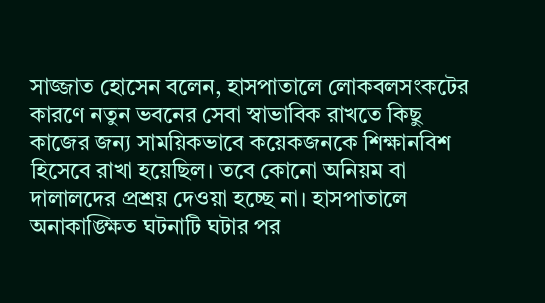সাজ্জাত হোসেন বলেন, হাসপাতালে লোকবলসংকটের কারণে নতুন ভবনের সেবা স্বাভাবিক রাখতে কিছু কাজের জন্য সাময়িকভাবে কয়েকজনকে শিক্ষানবিশ হিসেবে রাখা হয়েছিল। তবে কোনো অনিয়ম বা দালালদের প্রশ্রয় দেওয়া হচ্ছে না। হাসপাতালে অনাকাঙ্ক্ষিত ঘটনাটি ঘটার পর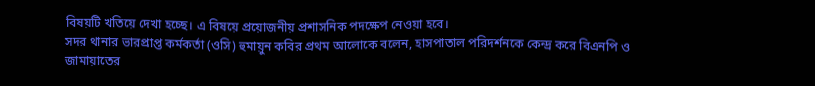বিষয়টি খতিয়ে দেখা হচ্ছে। এ বিষয়ে প্রয়োজনীয় প্রশাসনিক পদক্ষেপ নেওয়া হবে।
সদর থানার ভারপ্রাপ্ত কর্মকর্তা (ওসি) হুমায়ুন কবির প্রথম আলোকে বলেন, হাসপাতাল পরিদর্শনকে কেন্দ্র করে বিএনপি ও জামায়াতের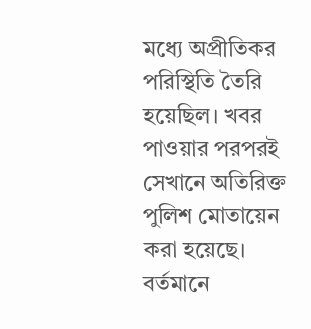মধ্যে অপ্রীতিকর পরিস্থিতি তৈরি হয়েছিল। খবর পাওয়ার পরপরই সেখানে অতিরিক্ত পুলিশ মোতায়েন করা হয়েছে। বর্তমানে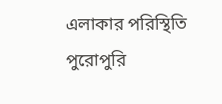এলাকার পরিস্থিতি পুরোপুরি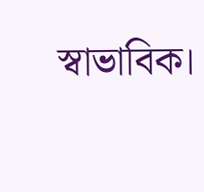স্বাভাবিক।